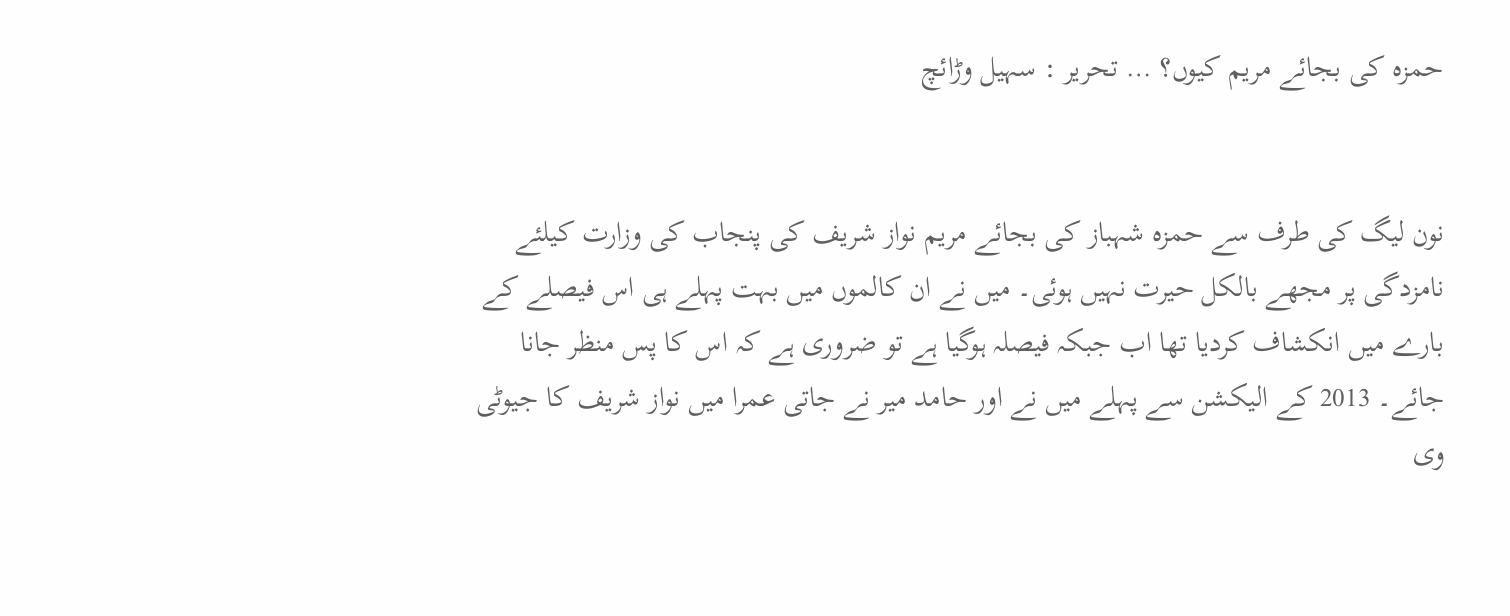حمزہ کی بجائے مریم کیوں؟ … تحریر : سہیل وڑائچ


نون لیگ کی طرف سے حمزہ شہباز کی بجائے مریم نواز شریف کی پنجاب کی وزارت کیلئے نامزدگی پر مجھے بالکل حیرت نہیں ہوئی۔ میں نے ان کالموں میں بہت پہلے ہی اس فیصلے کے بارے میں انکشاف کردیا تھا اب جبکہ فیصلہ ہوگیا ہے تو ضروری ہے کہ اس کا پس منظر جانا جائے۔ 2013 کے الیکشن سے پہلے میں نے اور حامد میر نے جاتی عمرا میں نواز شریف کا جیوٹی وی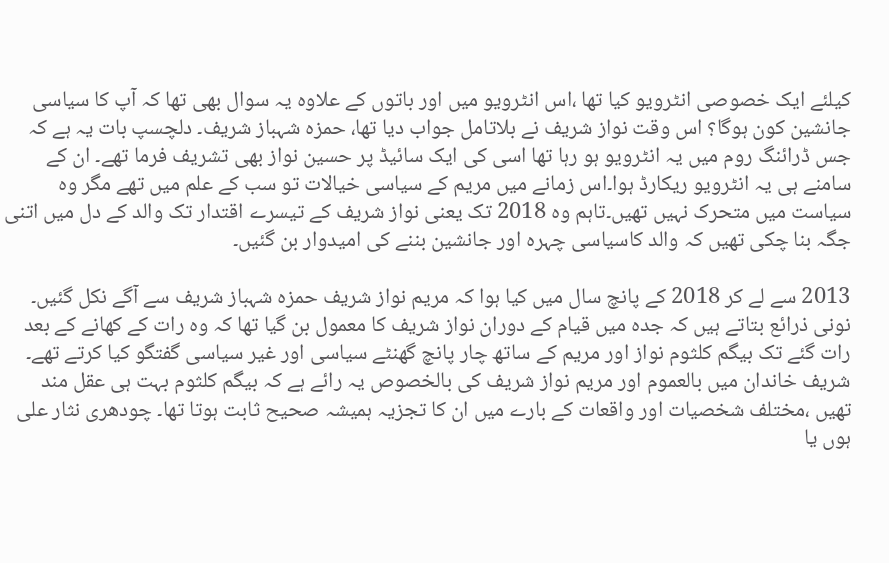کیلئے ایک خصوصی انٹرویو کیا تھا ،اس انٹرویو میں اور باتوں کے علاوہ یہ سوال بھی تھا کہ آپ کا سیاسی جانشین کون ہوگا؟ اس وقت نواز شریف نے بلاتامل جواب دیا تھا، حمزہ شہباز شریف۔ دلچسپ بات یہ ہے کہ جس ڈرائنگ روم میں یہ انٹرویو ہو رہا تھا اسی کی ایک سائیڈ پر حسین نواز بھی تشریف فرما تھے۔ ان کے سامنے ہی یہ انٹرویو ریکارڈ ہوا۔اس زمانے میں مریم کے سیاسی خیالات تو سب کے علم میں تھے مگر وہ سیاست میں متحرک نہیں تھیں۔تاہم وہ 2018 تک یعنی نواز شریف کے تیسرے اقتدار تک والد کے دل میں اتنی جگہ بنا چکی تھیں کہ والد کاسیاسی چہرہ اور جانشین بننے کی امیدوار بن گئیں۔

2013 سے لے کر 2018 کے پانچ سال میں کیا ہوا کہ مریم نواز شریف حمزہ شہباز شریف سے آگے نکل گئیں۔ نونی ذرائع بتاتے ہیں کہ جدہ میں قیام کے دوران نواز شریف کا معمول بن گیا تھا کہ وہ رات کے کھانے کے بعد رات گئے تک بیگم کلثوم نواز اور مریم کے ساتھ چار پانچ گھنٹے سیاسی اور غیر سیاسی گفتگو کیا کرتے تھے۔ شریف خاندان میں بالعموم اور مریم نواز شریف کی بالخصوص یہ رائے ہے کہ بیگم کلثوم بہت ہی عقل مند تھیں ،مختلف شخصیات اور واقعات کے بارے میں ان کا تجزیہ ہمیشہ صحیح ثابت ہوتا تھا۔ چودھری نثار علی ہوں یا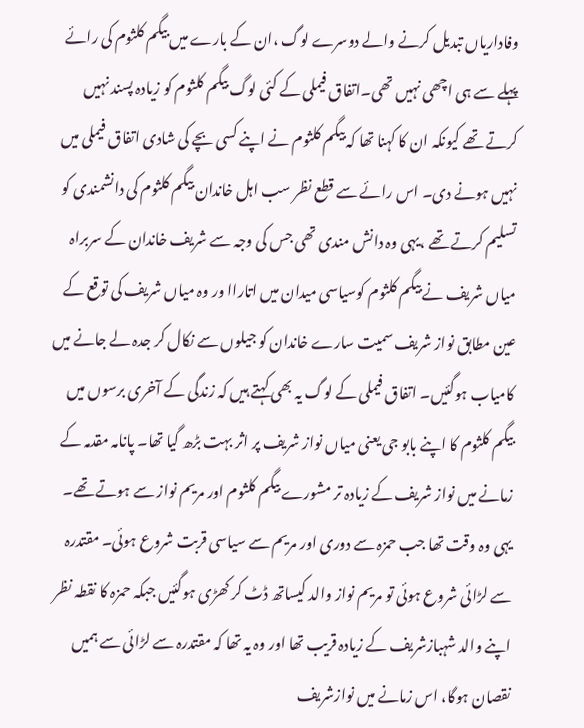وفاداریاں تبدیل کرنے والے دوسرے لوگ ،ان کے بارے میں بیگم کلثوم کی رائے پہلے سے ہی اچھی نہیں تھی۔اتفاق فیملی کے کئی لوگ بیگم کلثوم کو زیادہ پسند نہیں کرتے تھے کیونکہ ان کا کہنا تھا کہ بیگم کلثوم نے اپنے کسی بچے کی شادی اتفاق فیملی میں نہیں ہونے دی۔ اس رائے سے قطع نظر سب اہل خاندان بیگم کلثوم کی دانشمندی کو تسلیم کرتے تھے ،یہی وہ دانش مندی تھی جس کی وجہ سے شریف خاندان کے سربراہ میاں شریف نے بیگم کلثوم کوسیاسی میدان میں اتاراا ور وہ میاں شریف کی توقع کے عین مطابق نواز شریف سمیت سارے خاندان کو جیلوں سے نکال کر جدہ لے جانے میں کامیاب ہوگئیں۔ اتفاق فیملی کے لوگ یہ بھی کہتے ہیں کہ زندگی کے آخری برسوں میں بیگم کلثوم کا اپنے بابو جی یعنی میاں نواز شریف پر اثر بہت بڑھ گیا تھا۔ پانامہ مقدمہ کے زمانے میں نواز شریف کے زیادہ تر مشورے بیگم کلثوم اور مریم نواز سے ہوتے تھے۔ یہی وہ وقت تھا جب حمزہ سے دوری اور مریم سے سیاسی قربت شروع ہوئی۔ مقتدرہ سے لڑائی شروع ہوئی تو مریم نواز والد کیساتھ ڈٹ کر کھڑی ہوگئیں جبکہ حمزہ کا نقطہ نظر اپنے والد شہبازشریف کے زیادہ قریب تھا اور وہ یہ تھا کہ مقتدرہ سے لڑائی سے ہمیں نقصان ہوگا، اس زمانے میں نوازشریف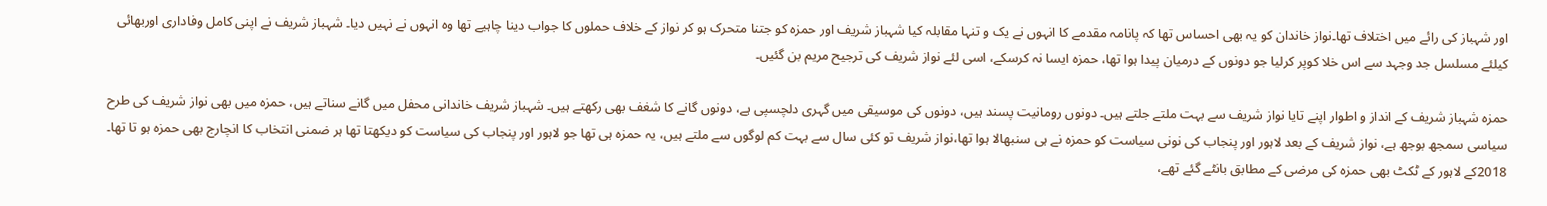اور شہباز کی رائے میں اختلاف تھا۔نواز خاندان کو یہ بھی احساس تھا کہ پانامہ مقدمے کا انہوں نے یک و تنہا مقابلہ کیا شہباز شریف اور حمزہ کو جتنا متحرک ہو کر نواز کے خلاف حملوں کا جواب دینا چاہیے تھا وہ انہوں نے نہیں دیا۔ شہباز شریف نے اپنی کامل وفاداری اوربھائی کیلئے مسلسل جد وجہد سے اس خلا کوپر کرلیا جو دونوں کے درمیان پیدا ہوا تھا، حمزہ ایسا نہ کرسکے، اسی لئے نواز شریف کی ترجیح مریم بن گئیں۔

حمزہ شہباز شریف کے انداز و اطوار اپنے تایا نواز شریف سے بہت ملتے جلتے ہیں۔ دونوں رومانیت پسند ہیں، دونوں کی موسیقی میں گہری دلچسپی ہے، دونوں گانے کا شغف بھی رکھتے ہیں۔ شہباز شریف خاندانی محفل میں گانے سناتے ہیں، حمزہ میں بھی نواز شریف کی طرح سیاسی سمجھ بوجھ ہے، نواز شریف کے بعد لاہور اور پنجاب کی نونی سیاست کو حمزہ نے ہی سنبھالا ہوا تھا،نواز شریف تو کئی سال سے بہت کم لوگوں سے ملتے ہیں، یہ حمزہ ہی تھا جو لاہور اور پنجاب کی سیاست کو دیکھتا تھا ہر ضمنی انتخاب کا انچارج بھی حمزہ ہو تا تھا۔ 2018کے لاہور کے ٹکٹ بھی حمزہ کی مرضی کے مطابق بانٹے گئے تھے،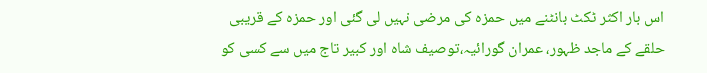اس بار اکثر ٹکٹ بانٹنے میں حمزہ کی مرضی نہیں لی گئی اور حمزہ کے قریبی حلقے کے ماجد ظہور، عمران گورائیہ،توصیف شاہ اور کبیر تاج میں سے کسی کو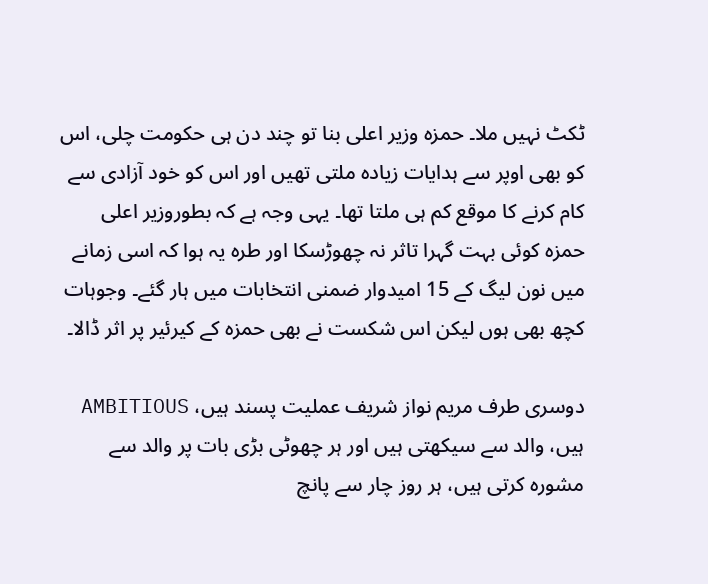ٹکٹ نہیں ملا۔ حمزہ وزیر اعلی بنا تو چند دن ہی حکومت چلی، اس کو بھی اوپر سے ہدایات زیادہ ملتی تھیں اور اس کو خود آزادی سے کام کرنے کا موقع کم ہی ملتا تھا۔ یہی وجہ ہے کہ بطوروزیر اعلی حمزہ کوئی بہت گہرا تاثر نہ چھوڑسکا اور طرہ یہ ہوا کہ اسی زمانے میں نون لیگ کے 15 امیدوار ضمنی انتخابات میں ہار گئے۔ وجوہات کچھ بھی ہوں لیکن اس شکست نے بھی حمزہ کے کیرئیر پر اثر ڈالا۔

دوسری طرف مریم نواز شریف عملیت پسند ہیں، AMBITIOUS ہیں، والد سے سیکھتی ہیں اور ہر چھوٹی بڑی بات پر والد سے مشورہ کرتی ہیں، ہر روز چار سے پانچ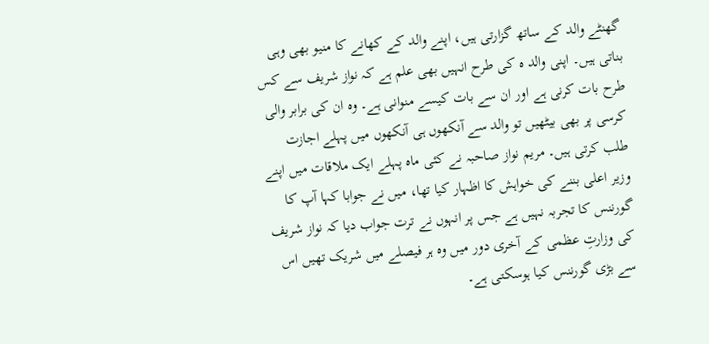گھنٹے والد کے ساتھ گزارتی ہیں، اپنے والد کے کھانے کا منیو بھی وہی بناتی ہیں۔ اپنی والد ہ کی طرح انہیں بھی علم ہے کہ نواز شریف سے کس طرح بات کرنی ہے اور ان سے بات کیسے منوانی ہے۔ وہ ان کی برابر والی کرسی پر بھی بیٹھیں تو والد سے آنکھوں ہی آنکھوں میں پہلے اجازت طلب کرتی ہیں۔ مریم نواز صاحبہ نے کئی ماہ پہلے ایک ملاقات میں اپنے وزیر اعلی بننے کی خواہش کا اظہار کیا تھا، میں نے جوابا کہا آپ کا گورننس کا تجربہ نہیں ہے جس پر انہوں نے ترت جواب دیا کہ نواز شریف کی وزارتِ عظمی کے آخری دور میں وہ ہر فیصلے میں شریک تھیں اس سے بڑی گورننس کیا ہوسکتی ہے۔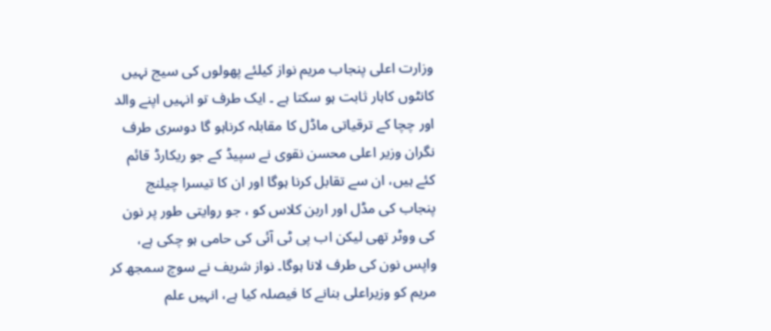وزارت اعلی پنجاب مریم نواز کیلئے پھولوں کی سیج نہیں کانٹوں کاہار ثابت ہو سکتا ہے ۔ ایک طرف تو انہیں اپنے والد اور چچا کے ترقیاتی ماڈل کا مقابلہ کرناہو گا دوسری طرف نگران وزیر اعلی محسن نقوی نے سپیڈ کے جو ریکارڈ قائم کئے ہیں، ان سے تقابل کرنا ہوگا اور ان کا تیسرا چیلنج پنجاب کی مڈل اور اربن کلاس کو ، جو روایتی طور پر نون کی ووٹر تھی لیکن اب پی ٹی آئی کی حامی ہو چکی ہے، واپس نون کی طرف لانا ہوگا۔ نواز شریف نے سوچ سمجھ کر مریم کو وزیراعلی بنانے کا فیصلہ کیا ہے، انہیں علم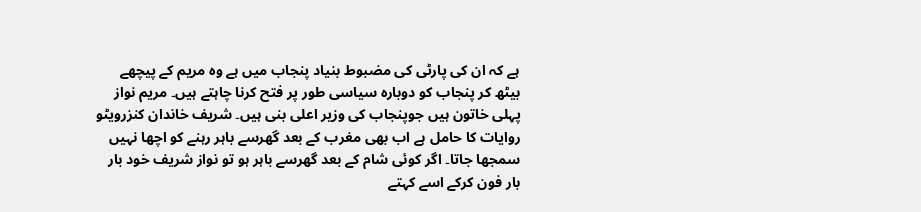ہے کہ ان کی پارٹی کی مضبوط بنیاد پنجاب میں ہے وہ مریم کے پیچھے بیٹھ کر پنجاب کو دوبارہ سیاسی طور پر فتح کرنا چاہتے ہیں۔ مریم نواز پہلی خاتون ہیں جوپنجاب کی وزیر اعلی بنی ہیں۔ شریف خاندان کنزرویٹو روایات کا حامل ہے اب بھی مغرب کے بعد گھرسے باہر رہنے کو اچھا نہیں سمجھا جاتا۔ اگر کوئی شام کے بعد گھرسے باہر ہو تو نواز شریف خود بار بار فون کرکے اسے کہتے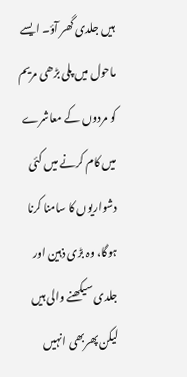ہیں جلدی گھر آؤ۔ ایسے ماحول میں پلی بڑھی مریم کو مردوں کے معاشرے میں کام کرنے میں کئی دشواریوں کا سامنا کرنا ہوگا، وہ بڑی ذہین اور جلدی سیکھنے والی ہیں لیکن پھربھی انہیں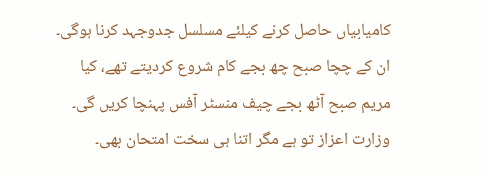کامیابیاں حاصل کرنے کیلئے مسلسل جدوجہد کرنا ہوگی۔ ان کے چچا صبح چھ بجے کام شروع کردیتے تھے، کیا مریم صبح آٹھ بجے چیف منسٹر آفس پہنچا کریں گی۔ وزارت اعزاز تو ہے مگر اتنا ہی سخت امتحان بھی۔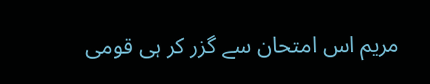مریم اس امتحان سے گزر کر ہی قومی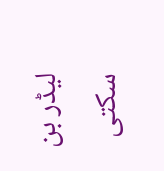لیڈر بن سکتی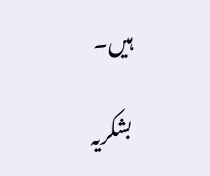ہیں۔

بشکریہ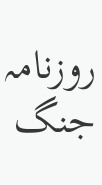روزنامہ جنگ